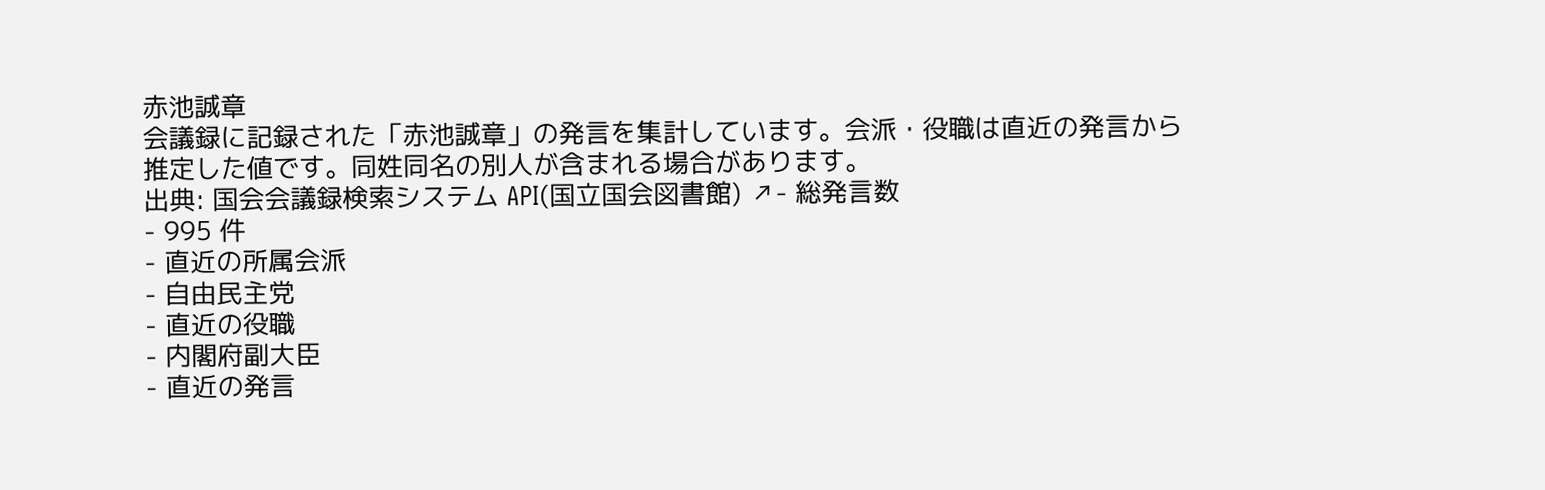赤池誠章
会議録に記録された「赤池誠章」の発言を集計しています。会派・役職は直近の発言から推定した値です。同姓同名の別人が含まれる場合があります。
出典: 国会会議録検索システム API(国立国会図書館) ↗- 総発言数
- 995 件
- 直近の所属会派
- 自由民主党
- 直近の役職
- 内閣府副大臣
- 直近の発言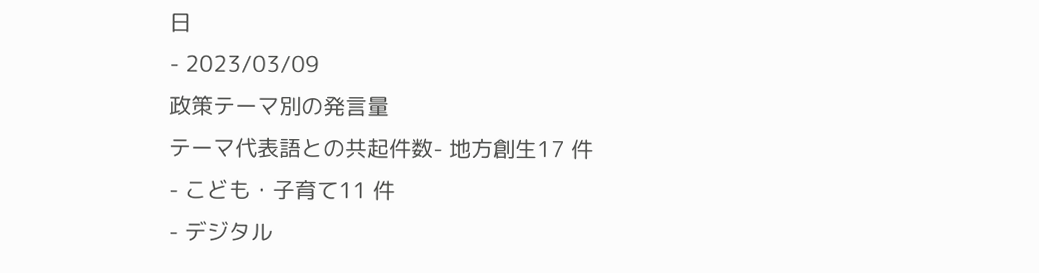日
- 2023/03/09
政策テーマ別の発言量
テーマ代表語との共起件数- 地方創生17 件
- こども・子育て11 件
- デジタル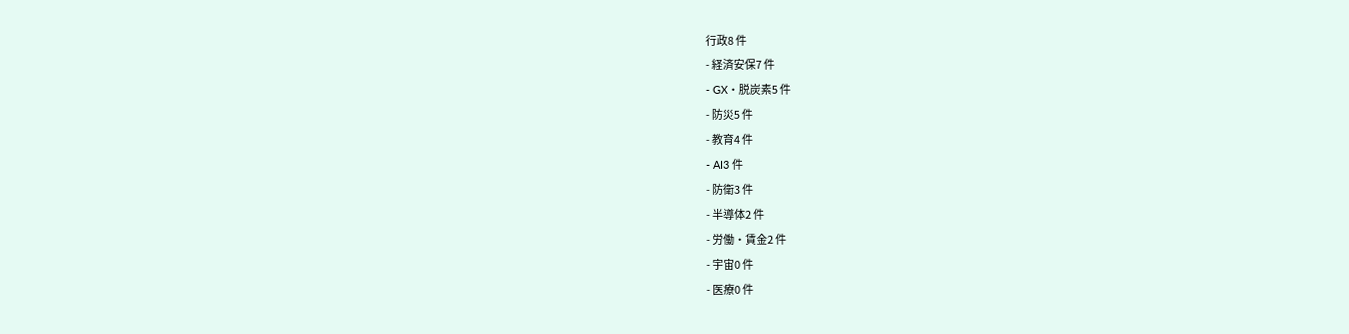行政8 件
- 経済安保7 件
- GX・脱炭素5 件
- 防災5 件
- 教育4 件
- AI3 件
- 防衛3 件
- 半導体2 件
- 労働・賃金2 件
- 宇宙0 件
- 医療0 件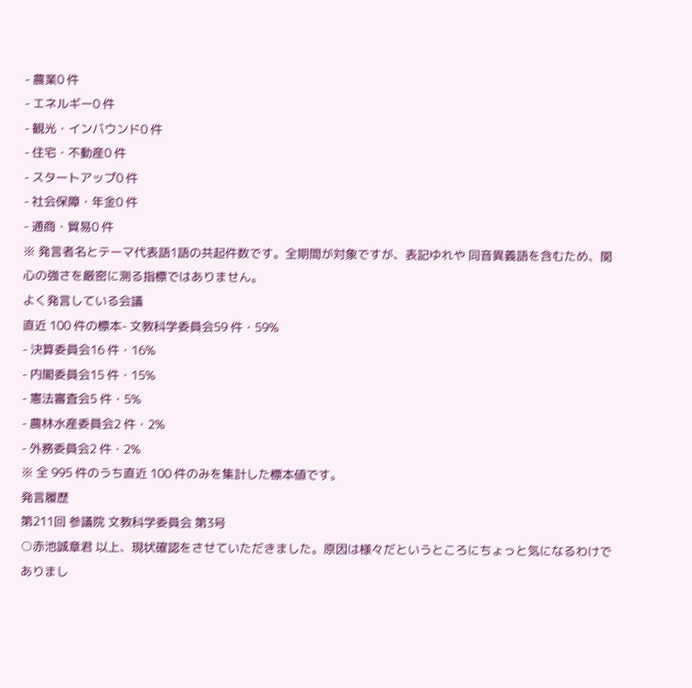- 農業0 件
- エネルギー0 件
- 観光・インバウンド0 件
- 住宅・不動産0 件
- スタートアップ0 件
- 社会保障・年金0 件
- 通商・貿易0 件
※ 発言者名とテーマ代表語1語の共起件数です。全期間が対象ですが、表記ゆれや 同音異義語を含むため、関心の強さを厳密に測る指標ではありません。
よく発言している会議
直近 100 件の標本- 文教科学委員会59 件・59%
- 決算委員会16 件・16%
- 内閣委員会15 件・15%
- 憲法審査会5 件・5%
- 農林水産委員会2 件・2%
- 外務委員会2 件・2%
※ 全 995 件のうち直近 100 件のみを集計した標本値です。
発言履歴
第211回 参議院 文教科学委員会 第3号
○赤池誠章君 以上、現状確認をさせていただきました。原因は様々だというところにちょっと気になるわけでありまし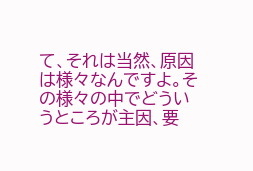て、それは当然、原因は様々なんですよ。その様々の中でどういうところが主因、要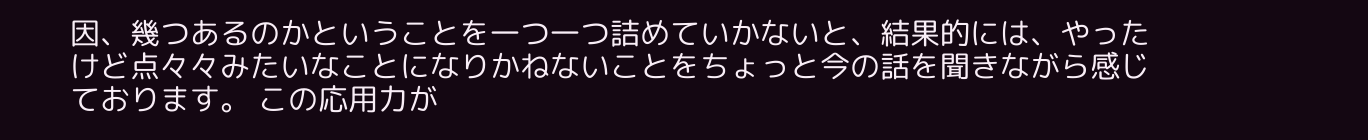因、幾つあるのかということを一つ一つ詰めていかないと、結果的には、やったけど点々々みたいなことになりかねないことをちょっと今の話を聞きながら感じております。 この応用力が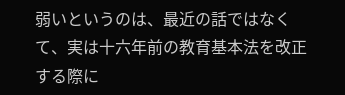弱いというのは、最近の話ではなくて、実は十六年前の教育基本法を改正する際に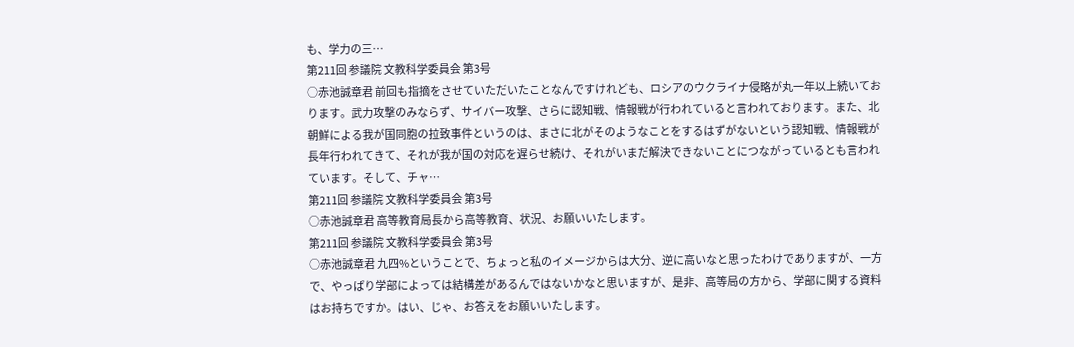も、学力の三…
第211回 参議院 文教科学委員会 第3号
○赤池誠章君 前回も指摘をさせていただいたことなんですけれども、ロシアのウクライナ侵略が丸一年以上続いております。武力攻撃のみならず、サイバー攻撃、さらに認知戦、情報戦が行われていると言われております。また、北朝鮮による我が国同胞の拉致事件というのは、まさに北がそのようなことをするはずがないという認知戦、情報戦が長年行われてきて、それが我が国の対応を遅らせ続け、それがいまだ解決できないことにつながっているとも言われています。そして、チャ…
第211回 参議院 文教科学委員会 第3号
○赤池誠章君 高等教育局長から高等教育、状況、お願いいたします。
第211回 参議院 文教科学委員会 第3号
○赤池誠章君 九四%ということで、ちょっと私のイメージからは大分、逆に高いなと思ったわけでありますが、一方で、やっぱり学部によっては結構差があるんではないかなと思いますが、是非、高等局の方から、学部に関する資料はお持ちですか。はい、じゃ、お答えをお願いいたします。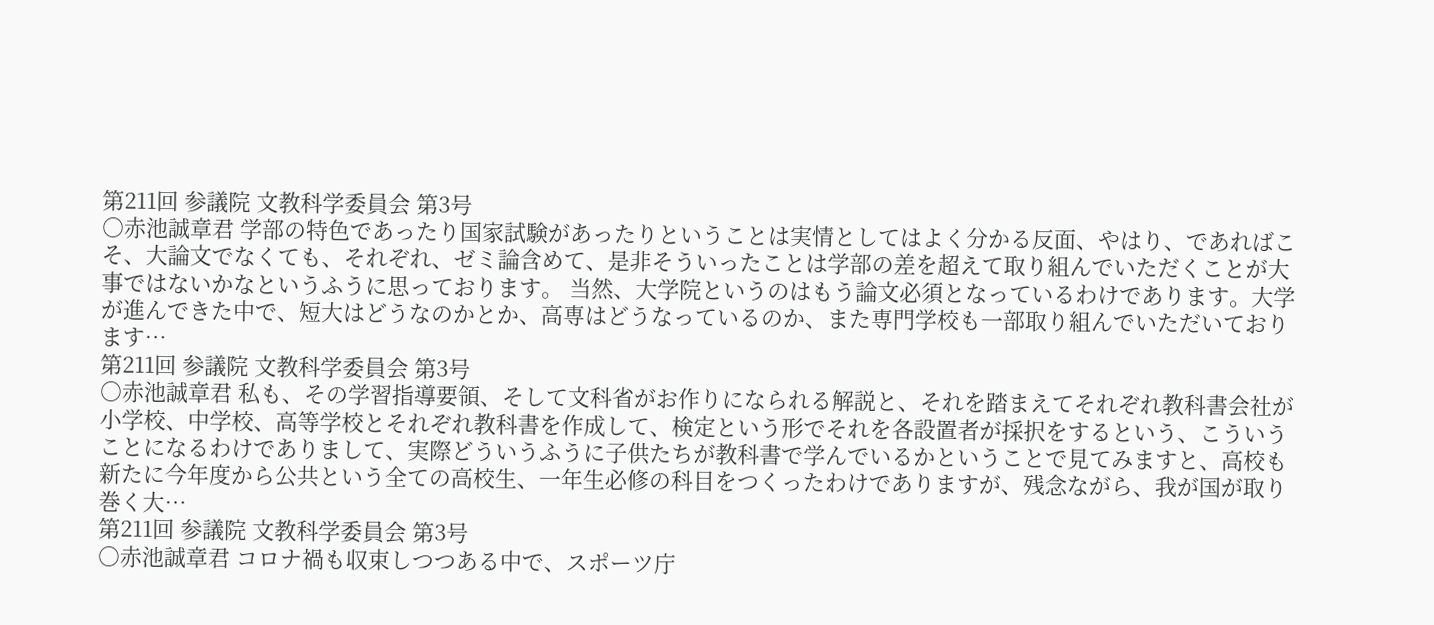第211回 参議院 文教科学委員会 第3号
○赤池誠章君 学部の特色であったり国家試験があったりということは実情としてはよく分かる反面、やはり、であればこそ、大論文でなくても、それぞれ、ゼミ論含めて、是非そういったことは学部の差を超えて取り組んでいただくことが大事ではないかなというふうに思っております。 当然、大学院というのはもう論文必須となっているわけであります。大学が進んできた中で、短大はどうなのかとか、高専はどうなっているのか、また専門学校も一部取り組んでいただいております…
第211回 参議院 文教科学委員会 第3号
○赤池誠章君 私も、その学習指導要領、そして文科省がお作りになられる解説と、それを踏まえてそれぞれ教科書会社が小学校、中学校、高等学校とそれぞれ教科書を作成して、検定という形でそれを各設置者が採択をするという、こういうことになるわけでありまして、実際どういうふうに子供たちが教科書で学んでいるかということで見てみますと、高校も新たに今年度から公共という全ての高校生、一年生必修の科目をつくったわけでありますが、残念ながら、我が国が取り巻く大…
第211回 参議院 文教科学委員会 第3号
○赤池誠章君 コロナ禍も収束しつつある中で、スポーツ庁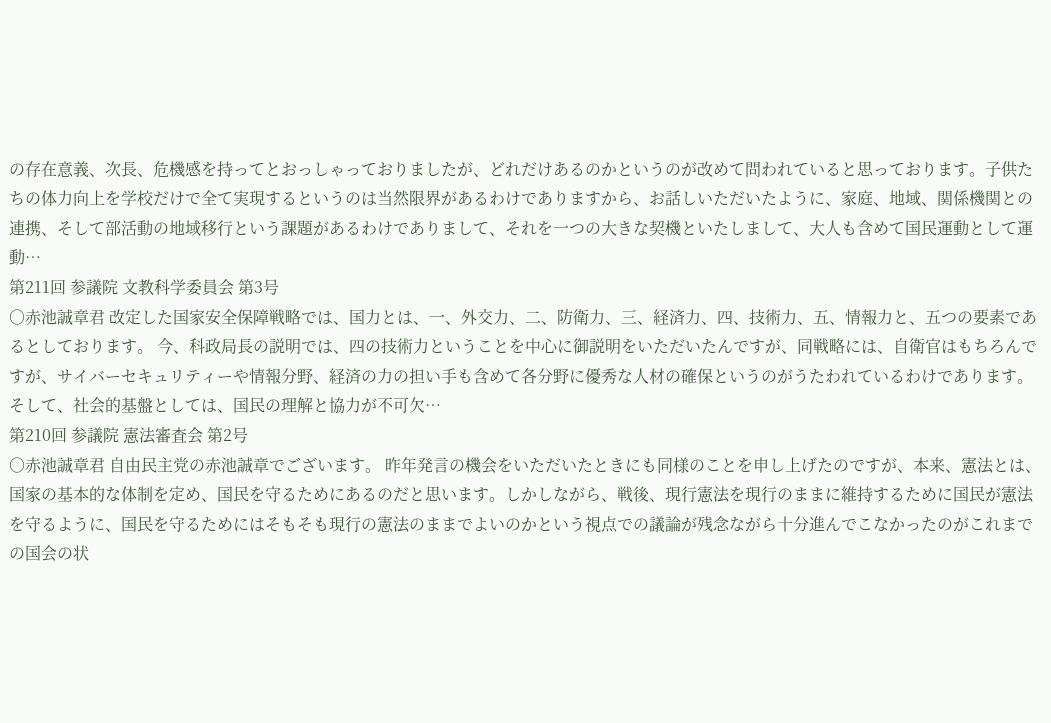の存在意義、次長、危機感を持ってとおっしゃっておりましたが、どれだけあるのかというのが改めて問われていると思っております。子供たちの体力向上を学校だけで全て実現するというのは当然限界があるわけでありますから、お話しいただいたように、家庭、地域、関係機関との連携、そして部活動の地域移行という課題があるわけでありまして、それを一つの大きな契機といたしまして、大人も含めて国民運動として運動…
第211回 参議院 文教科学委員会 第3号
○赤池誠章君 改定した国家安全保障戦略では、国力とは、一、外交力、二、防衛力、三、経済力、四、技術力、五、情報力と、五つの要素であるとしております。 今、科政局長の説明では、四の技術力ということを中心に御説明をいただいたんですが、同戦略には、自衛官はもちろんですが、サイバーセキュリティーや情報分野、経済の力の担い手も含めて各分野に優秀な人材の確保というのがうたわれているわけであります。そして、社会的基盤としては、国民の理解と協力が不可欠…
第210回 参議院 憲法審査会 第2号
○赤池誠章君 自由民主党の赤池誠章でございます。 昨年発言の機会をいただいたときにも同様のことを申し上げたのですが、本来、憲法とは、国家の基本的な体制を定め、国民を守るためにあるのだと思います。しかしながら、戦後、現行憲法を現行のままに維持するために国民が憲法を守るように、国民を守るためにはそもそも現行の憲法のままでよいのかという視点での議論が残念ながら十分進んでこなかったのがこれまでの国会の状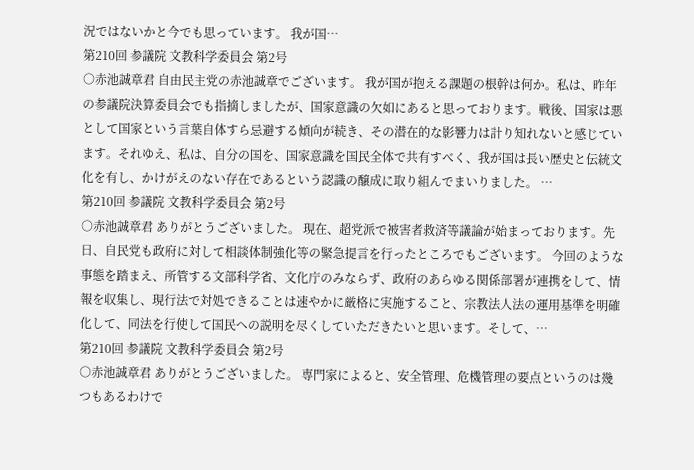況ではないかと今でも思っています。 我が国…
第210回 参議院 文教科学委員会 第2号
○赤池誠章君 自由民主党の赤池誠章でございます。 我が国が抱える課題の根幹は何か。私は、昨年の参議院決算委員会でも指摘しましたが、国家意識の欠如にあると思っております。戦後、国家は悪として国家という言葉自体すら忌避する傾向が続き、その潜在的な影響力は計り知れないと感じています。それゆえ、私は、自分の国を、国家意識を国民全体で共有すべく、我が国は長い歴史と伝統文化を有し、かけがえのない存在であるという認識の醸成に取り組んでまいりました。 …
第210回 参議院 文教科学委員会 第2号
○赤池誠章君 ありがとうございました。 現在、超党派で被害者救済等議論が始まっております。先日、自民党も政府に対して相談体制強化等の緊急提言を行ったところでもございます。 今回のような事態を踏まえ、所管する文部科学省、文化庁のみならず、政府のあらゆる関係部署が連携をして、情報を収集し、現行法で対処できることは速やかに厳格に実施すること、宗教法人法の運用基準を明確化して、同法を行使して国民への説明を尽くしていただきたいと思います。そして、…
第210回 参議院 文教科学委員会 第2号
○赤池誠章君 ありがとうございました。 専門家によると、安全管理、危機管理の要点というのは幾つもあるわけで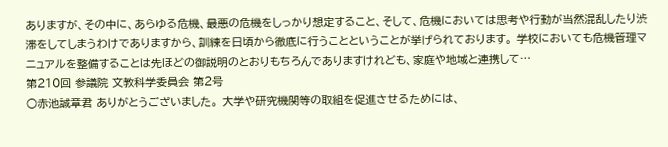ありますが、その中に、あらゆる危機、最悪の危機をしっかり想定すること、そして、危機においては思考や行動が当然混乱したり渋滞をしてしまうわけでありますから、訓練を日頃から徹底に行うことということが挙げられております。 学校においても危機管理マニュアルを整備することは先ほどの御説明のとおりもちろんでありますけれども、家庭や地域と連携して…
第210回 参議院 文教科学委員会 第2号
○赤池誠章君 ありがとうございました。 大学や研究機関等の取組を促進させるためには、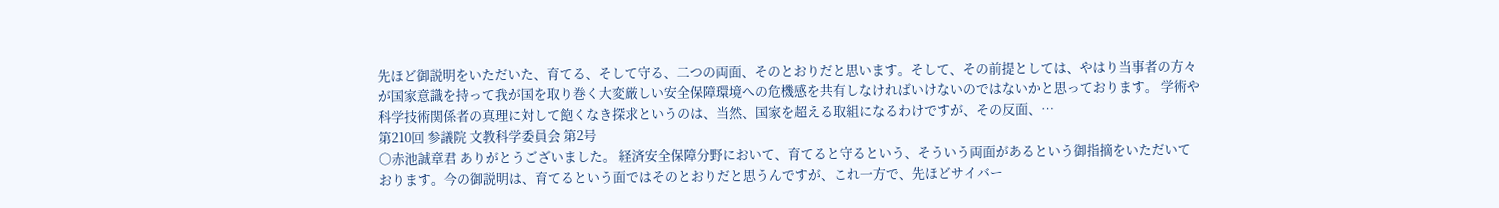先ほど御説明をいただいた、育てる、そして守る、二つの両面、そのとおりだと思います。そして、その前提としては、やはり当事者の方々が国家意識を持って我が国を取り巻く大変厳しい安全保障環境への危機感を共有しなければいけないのではないかと思っております。 学術や科学技術関係者の真理に対して飽くなき探求というのは、当然、国家を超える取組になるわけですが、その反面、…
第210回 参議院 文教科学委員会 第2号
○赤池誠章君 ありがとうございました。 経済安全保障分野において、育てると守るという、そういう両面があるという御指摘をいただいております。今の御説明は、育てるという面ではそのとおりだと思うんですが、これ一方で、先ほどサイバー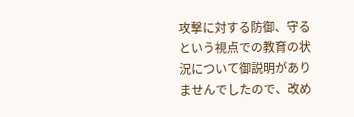攻撃に対する防御、守るという視点での教育の状況について御説明がありませんでしたので、改め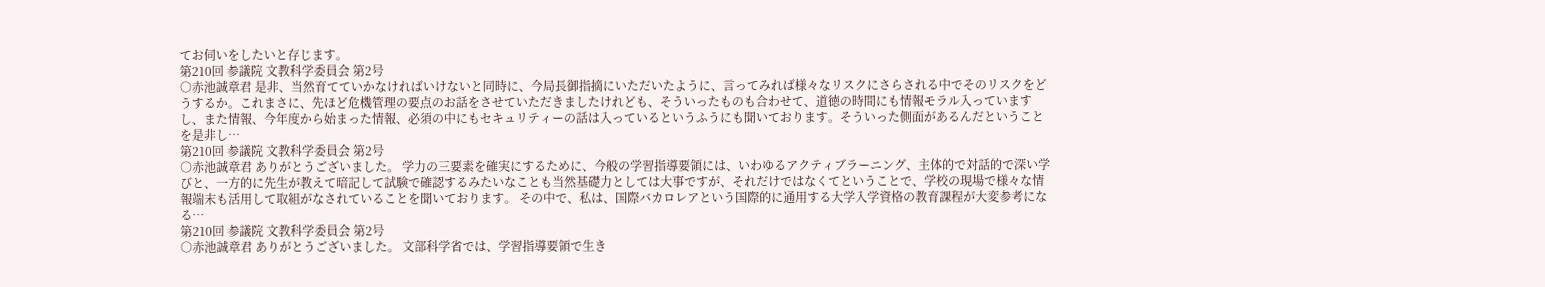てお伺いをしたいと存じます。
第210回 参議院 文教科学委員会 第2号
○赤池誠章君 是非、当然育てていかなければいけないと同時に、今局長御指摘にいただいたように、言ってみれば様々なリスクにさらされる中でそのリスクをどうするか。これまさに、先ほど危機管理の要点のお話をさせていただきましたけれども、そういったものも合わせて、道徳の時間にも情報モラル入っていますし、また情報、今年度から始まった情報、必須の中にもセキュリティーの話は入っているというふうにも聞いております。そういった側面があるんだということを是非し…
第210回 参議院 文教科学委員会 第2号
○赤池誠章君 ありがとうございました。 学力の三要素を確実にするために、今般の学習指導要領には、いわゆるアクティブラーニング、主体的で対話的で深い学びと、一方的に先生が教えて暗記して試験で確認するみたいなことも当然基礎力としては大事ですが、それだけではなくてということで、学校の現場で様々な情報端末も活用して取組がなされていることを聞いております。 その中で、私は、国際バカロレアという国際的に通用する大学入学資格の教育課程が大変参考になる…
第210回 参議院 文教科学委員会 第2号
○赤池誠章君 ありがとうございました。 文部科学省では、学習指導要領で生き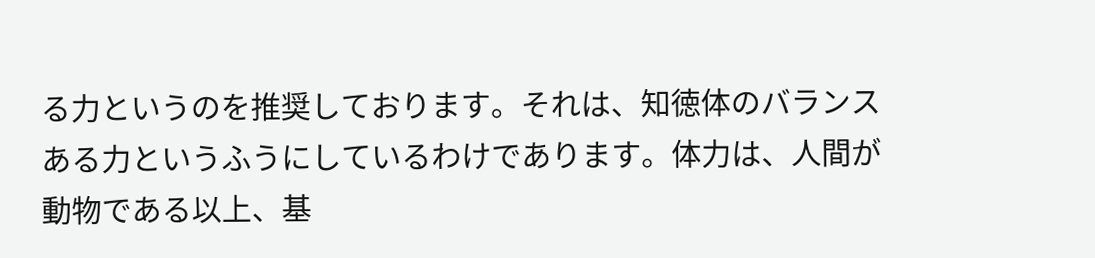る力というのを推奨しております。それは、知徳体のバランスある力というふうにしているわけであります。体力は、人間が動物である以上、基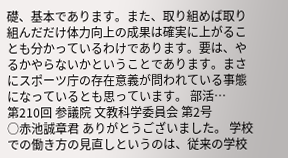礎、基本であります。また、取り組めば取り組んだだけ体力向上の成果は確実に上がることも分かっているわけであります。要は、やるかやらないかということであります。まさにスポーツ庁の存在意義が問われている事態になっているとも思っています。 部活…
第210回 参議院 文教科学委員会 第2号
○赤池誠章君 ありがとうございました。 学校での働き方の見直しというのは、従来の学校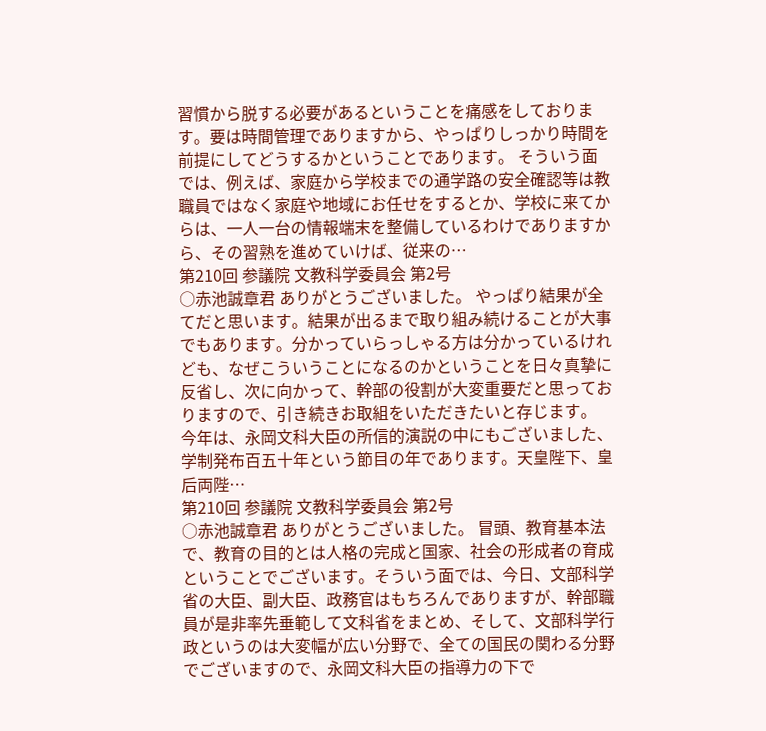習慣から脱する必要があるということを痛感をしております。要は時間管理でありますから、やっぱりしっかり時間を前提にしてどうするかということであります。 そういう面では、例えば、家庭から学校までの通学路の安全確認等は教職員ではなく家庭や地域にお任せをするとか、学校に来てからは、一人一台の情報端末を整備しているわけでありますから、その習熟を進めていけば、従来の…
第210回 参議院 文教科学委員会 第2号
○赤池誠章君 ありがとうございました。 やっぱり結果が全てだと思います。結果が出るまで取り組み続けることが大事でもあります。分かっていらっしゃる方は分かっているけれども、なぜこういうことになるのかということを日々真摯に反省し、次に向かって、幹部の役割が大変重要だと思っておりますので、引き続きお取組をいただきたいと存じます。 今年は、永岡文科大臣の所信的演説の中にもございました、学制発布百五十年という節目の年であります。天皇陛下、皇后両陛…
第210回 参議院 文教科学委員会 第2号
○赤池誠章君 ありがとうございました。 冒頭、教育基本法で、教育の目的とは人格の完成と国家、社会の形成者の育成ということでございます。そういう面では、今日、文部科学省の大臣、副大臣、政務官はもちろんでありますが、幹部職員が是非率先垂範して文科省をまとめ、そして、文部科学行政というのは大変幅が広い分野で、全ての国民の関わる分野でございますので、永岡文科大臣の指導力の下で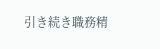引き続き職務精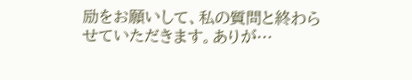励をお願いして、私の質問と終わらせていただきます。ありが…